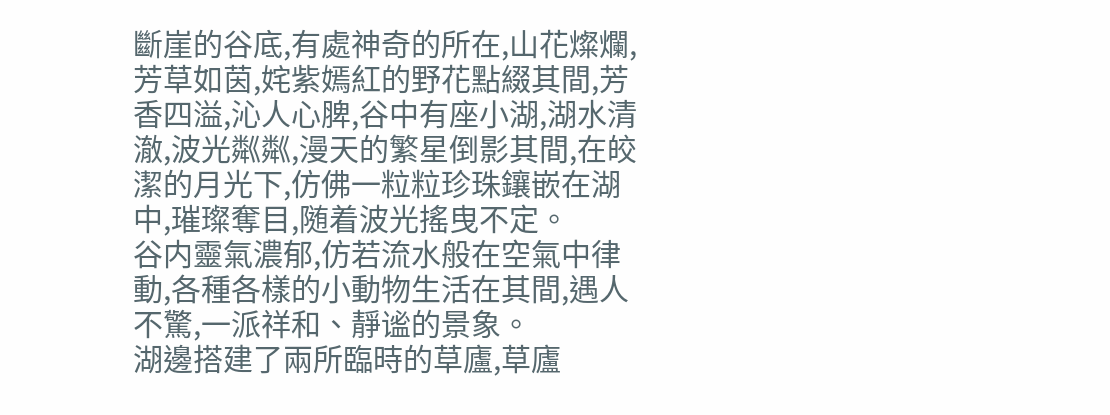斷崖的谷底,有處神奇的所在,山花燦爛,芳草如茵,姹紫嫣紅的野花點綴其間,芳香四溢,沁人心脾,谷中有座小湖,湖水清澈,波光粼粼,漫天的繁星倒影其間,在皎潔的月光下,仿佛一粒粒珍珠鑲嵌在湖中,璀璨奪目,随着波光搖曳不定。
谷内靈氣濃郁,仿若流水般在空氣中律動,各種各樣的小動物生活在其間,遇人不驚,一派祥和、靜谧的景象。
湖邊搭建了兩所臨時的草廬,草廬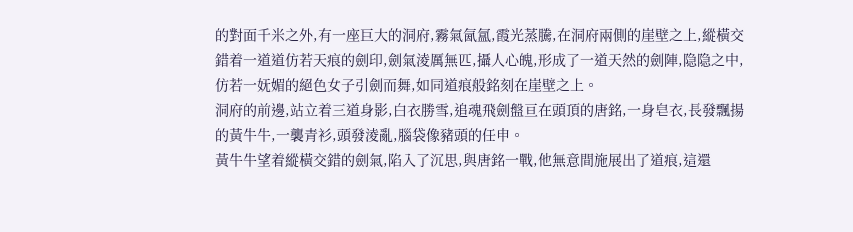的對面千米之外,有一座巨大的洞府,霧氣氤氲,霞光蒸騰,在洞府兩側的崖壁之上,縱橫交錯着一道道仿若天痕的劍印,劍氣淩厲無匹,攝人心魄,形成了一道天然的劍陣,隐隐之中,仿若一妩媚的絕色女子引劍而舞,如同道痕般銘刻在崖壁之上。
洞府的前邊,站立着三道身影,白衣勝雪,追魂飛劍盤亘在頭頂的唐銘,一身皂衣,長發飄揚的黃牛牛,一襲青衫,頭發淩亂,腦袋像豬頭的任申。
黃牛牛望着縱橫交錯的劍氣,陷入了沉思,與唐銘一戰,他無意間施展出了道痕,這還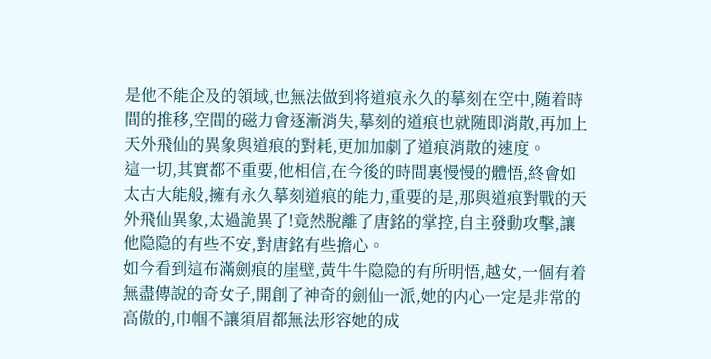是他不能企及的領域,也無法做到将道痕永久的摹刻在空中,随着時間的推移,空間的磁力會逐漸消失,摹刻的道痕也就随即消散,再加上天外飛仙的異象與道痕的對耗,更加加劇了道痕消散的速度。
這一切,其實都不重要,他相信,在今後的時間裏慢慢的體悟,終會如太古大能般,擁有永久摹刻道痕的能力,重要的是,那與道痕對戰的天外飛仙異象,太過詭異了!竟然脫離了唐銘的掌控,自主發動攻擊,讓他隐隐的有些不安,對唐銘有些擔心。
如今看到這布滿劍痕的崖壁,黃牛牛隐隐的有所明悟,越女,一個有着無盡傳說的奇女子,開創了神奇的劍仙一派,她的内心一定是非常的高傲的,巾帼不讓須眉都無法形容她的成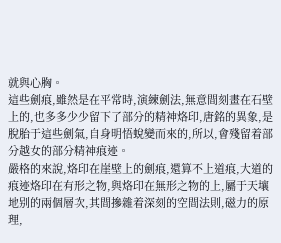就與心胸。
這些劍痕,雖然是在平常時,演練劍法,無意間刻畫在石壁上的,也多多少少留下了部分的精神烙印,唐銘的異象,是脫胎于這些劍氣,自身明悟蛻變而來的,所以,會殘留着部分越女的部分精神痕迹。
嚴格的來說,烙印在崖壁上的劍痕,還算不上道痕,大道的痕迹烙印在有形之物,與烙印在無形之物的上,屬于天壤地别的兩個層次,其間摻雜着深刻的空間法則,磁力的原理,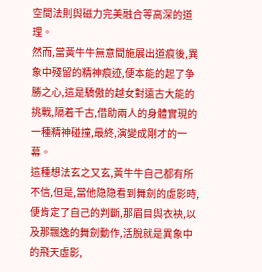空間法則與磁力完美融合等高深的道理。
然而,當黃牛牛無意間施展出道痕後,異象中殘留的精神痕迹,便本能的起了争勝之心,這是驕傲的越女對遠古大能的挑戰,隔着千古,借助兩人的身體實現的一種精神碰撞,最終,演變成剛才的一幕。
這種想法玄之又玄,黃牛牛自己都有所不信,但是,當他隐隐看到舞劍的虛影時,便肯定了自己的判斷,那眉目與衣袂,以及那飄逸的舞劍動作,活脫就是異象中的飛天虛影,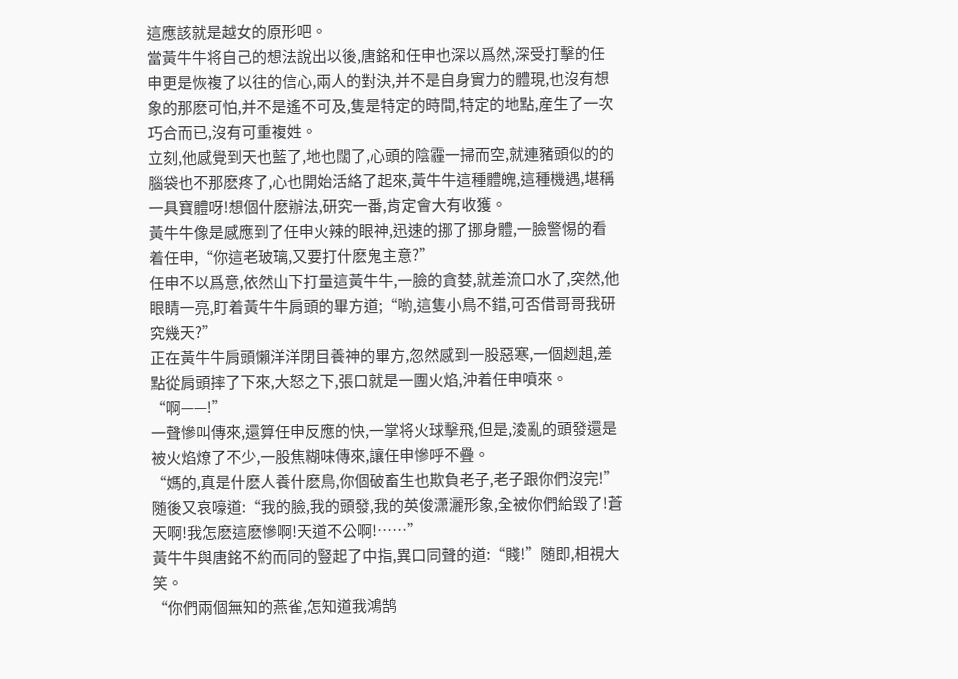這應該就是越女的原形吧。
當黃牛牛将自己的想法說出以後,唐銘和任申也深以爲然,深受打擊的任申更是恢複了以往的信心,兩人的對決,并不是自身實力的體現,也沒有想象的那麽可怕,并不是遙不可及,隻是特定的時間,特定的地點,産生了一次巧合而已,沒有可重複姓。
立刻,他感覺到天也藍了,地也闊了,心頭的陰霾一掃而空,就連豬頭似的的腦袋也不那麽疼了,心也開始活絡了起來,黃牛牛這種體魄,這種機遇,堪稱一具寶體呀!想個什麽辦法,研究一番,肯定會大有收獲。
黃牛牛像是感應到了任申火辣的眼神,迅速的挪了挪身體,一臉警惕的看着任申,“你這老玻璃,又要打什麽鬼主意?”
任申不以爲意,依然山下打量這黃牛牛,一臉的貪婪,就差流口水了,突然,他眼睛一亮,盯着黃牛牛肩頭的畢方道;“喲,這隻小鳥不錯,可否借哥哥我研究幾天?”
正在黃牛牛肩頭懶洋洋閉目養神的畢方,忽然感到一股惡寒,一個趔趄,差點從肩頭摔了下來,大怒之下,張口就是一團火焰,沖着任申噴來。
“啊——!”
一聲慘叫傳來,還算任申反應的快,一掌将火球擊飛,但是,淩亂的頭發還是被火焰燎了不少,一股焦糊味傳來,讓任申慘呼不疊。
“媽的,真是什麽人養什麽鳥,你個破畜生也欺負老子,老子跟你們沒完!”
随後又哀嚎道:“我的臉,我的頭發,我的英俊潇灑形象,全被你們給毀了!蒼天啊!我怎麽這麽慘啊!天道不公啊!……”
黃牛牛與唐銘不約而同的豎起了中指,異口同聲的道:“賤!”随即,相視大笑。
“你們兩個無知的燕雀,怎知道我鴻鹄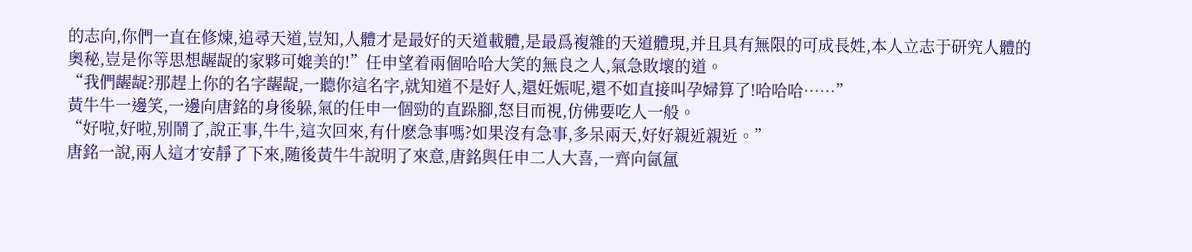的志向,你們一直在修煉,追尋天道,豈知,人體才是最好的天道載體,是最爲複雜的天道體現,并且具有無限的可成長姓,本人立志于研究人體的奧秘,豈是你等思想龌龊的家夥可媲美的!”任申望着兩個哈哈大笑的無良之人,氣急敗壞的道。
“我們龌龊?那趕上你的名字龌龊,一聽你這名字,就知道不是好人,還妊娠呢,還不如直接叫孕婦算了!哈哈哈……”
黃牛牛一邊笑,一邊向唐銘的身後躲,氣的任申一個勁的直跺腳,怒目而視,仿佛要吃人一般。
“好啦,好啦,别鬧了,說正事,牛牛,這次回來,有什麽急事嗎?如果沒有急事,多呆兩天,好好親近親近。”
唐銘一說,兩人這才安靜了下來,随後黃牛牛說明了來意,唐銘與任申二人大喜,一齊向氤氲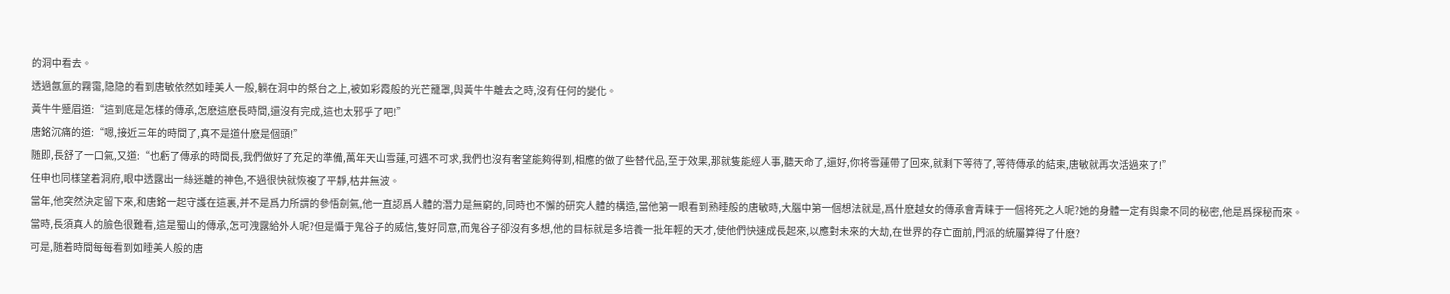的洞中看去。
透過氤氲的霧霭,隐隐的看到唐敏依然如睡美人一般,躺在洞中的祭台之上,被如彩霞般的光芒籠罩,與黃牛牛離去之時,沒有任何的變化。
黃牛牛蹙眉道:“這到底是怎樣的傳承,怎麽這麽長時間,還沒有完成,這也太邪乎了吧!”
唐銘沉痛的道:“嗯,接近三年的時間了,真不是道什麽是個頭!”
随即,長舒了一口氣,又道:“也虧了傳承的時間長,我們做好了充足的準備,萬年天山雪蓮,可遇不可求,我們也沒有奢望能夠得到,相應的做了些替代品,至于效果,那就隻能經人事,聽天命了,還好,你将雪蓮帶了回來,就剩下等待了,等待傳承的結束,唐敏就再次活過來了!”
任申也同樣望着洞府,眼中透露出一絲迷離的神色,不過很快就恢複了平靜,枯井無波。
當年,他突然決定留下來,和唐銘一起守護在這裏,并不是爲力所謂的參悟劍氣,他一直認爲人體的潛力是無窮的,同時也不懈的研究人體的構造,當他第一眼看到熟睡般的唐敏時,大腦中第一個想法就是,爲什麽越女的傳承會青睐于一個将死之人呢?她的身體一定有與衆不同的秘密,他是爲探秘而來。
當時,長須真人的臉色很難看,這是蜀山的傳承,怎可洩露給外人呢?但是懾于鬼谷子的威信,隻好同意,而鬼谷子卻沒有多想,他的目标就是多培養一批年輕的天才,使他們快速成長起來,以應對未來的大劫,在世界的存亡面前,門派的統屬算得了什麽?
可是,随着時間每每看到如睡美人般的唐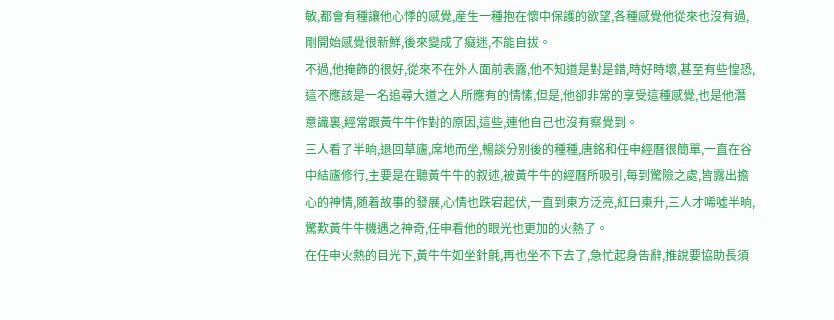敏,都會有種讓他心悸的感覺,産生一種抱在懷中保護的欲望,各種感覺他從來也沒有過,剛開始感覺很新鮮,後來變成了癡迷,不能自拔。
不過,他掩飾的很好,從來不在外人面前表露,他不知道是對是錯,時好時壞,甚至有些惶恐,這不應該是一名追尋大道之人所應有的情愫,但是,他卻非常的享受這種感覺,也是他潛意識裏,經常跟黃牛牛作對的原因,這些,連他自己也沒有察覺到。
三人看了半晌,退回草廬,席地而坐,暢談分别後的種種,唐銘和任申經曆很簡單,一直在谷中結廬修行,主要是在聽黃牛牛的叙述,被黃牛牛的經曆所吸引,每到驚險之處,皆露出擔心的神情,随着故事的發展,心情也跌宕起伏,一直到東方泛亮,紅曰東升,三人才唏噓半晌,驚歎黃牛牛機遇之神奇,任申看他的眼光也更加的火熱了。
在任申火熱的目光下,黃牛牛如坐針氈,再也坐不下去了,急忙起身告辭,推說要協助長須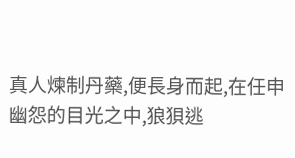真人煉制丹藥,便長身而起,在任申幽怨的目光之中,狼狽逃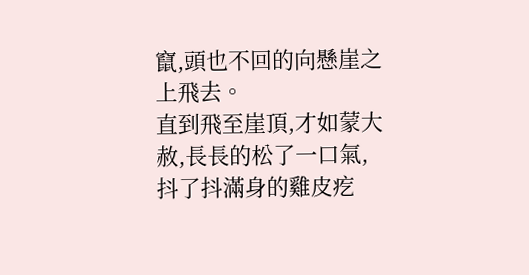竄,頭也不回的向懸崖之上飛去。
直到飛至崖頂,才如蒙大赦,長長的松了一口氣,抖了抖滿身的雞皮疙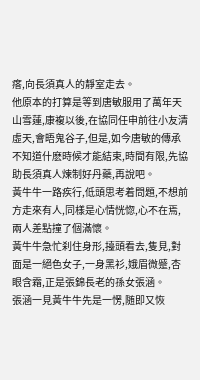瘩,向長須真人的靜室走去。
他原本的打算是等到唐敏服用了萬年天山雪蓮,康複以後,在協同任申前往小友清虛天,會晤鬼谷子,但是,如今唐敏的傳承不知道什麽時候才能結束,時間有限,先協助長須真人煉制好丹藥,再說吧。
黃牛牛一路疾行,低頭思考着問題,不想前方走來有人,同樣是心情恍惚,心不在焉,兩人差點撞了個滿懷。
黃牛牛急忙刹住身形,擡頭看去,隻見,對面是一絕色女子,一身黑衫,娥眉微蹙,杏眼含霜,正是張錦長老的孫女張涵。
張涵一見黃牛牛先是一愣,随即又恢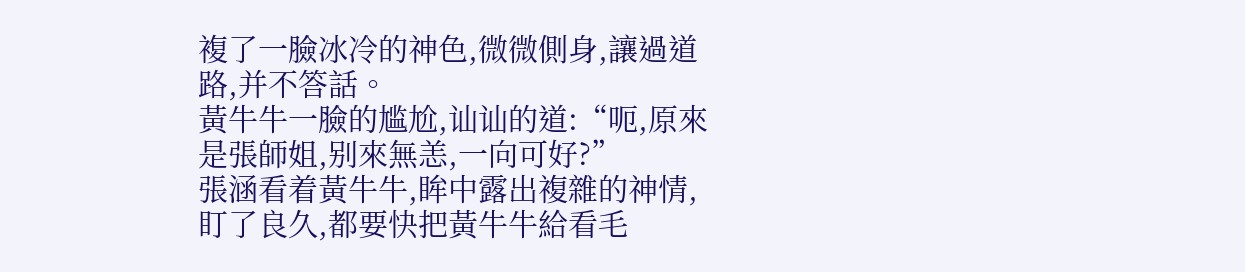複了一臉冰冷的神色,微微側身,讓過道路,并不答話。
黃牛牛一臉的尴尬,讪讪的道:“呃,原來是張師姐,别來無恙,一向可好?”
張涵看着黃牛牛,眸中露出複雜的神情,盯了良久,都要快把黃牛牛給看毛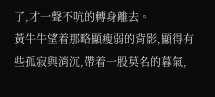了,才一聲不吭的轉身離去。
黃牛牛望着那略顯瘦弱的背影,顯得有些孤寂與消沉,帶着一股莫名的暮氣,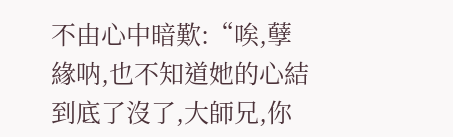不由心中暗歎:“唉,孽緣呐,也不知道她的心結到底了沒了,大師兄,你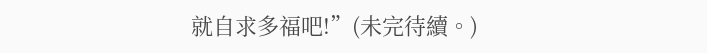就自求多福吧!”(未完待續。)